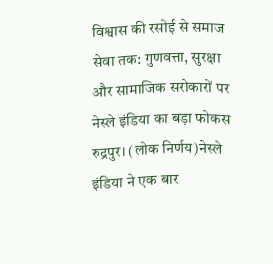विश्वास की रसोई से समाज सेवा तक: गुणवत्ता, सुरक्षा और सामाजिक सरोकारों पर नेस्ले इंडिया का बड़ा फोकस
रुद्रपुर। (लोक निर्णय)नेस्ले इंडिया ने एक बार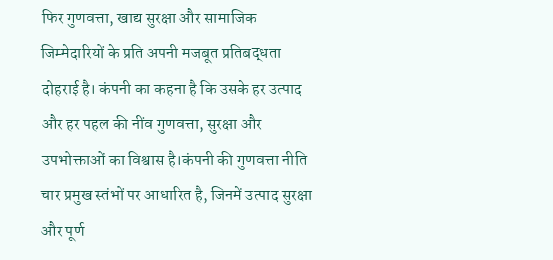फिर गुणवत्ता, खाद्य सुरक्षा और सामाजिक जिम्मेदारियों के प्रति अपनी मजबूत प्रतिबद्धता दोहराई है। कंपनी का कहना है कि उसके हर उत्पाद और हर पहल की नींव गुणवत्ता, सुरक्षा और उपभोक्ताओं का विश्वास है।कंपनी की गुणवत्ता नीति चार प्रमुख स्तंभों पर आधारित है, जिनमें उत्पाद सुरक्षा और पूर्ण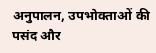अनुपालन, उपभोक्ताओं की पसंद और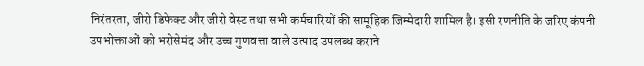निरंतरता, जीरो डिफेक्ट और जीरो वेस्ट तथा सभी कर्मचारियों की सामूहिक जिम्मेदारी शामिल है। इसी रणनीति के जरिए कंपनी उपभोक्ताओं को भरोसेमंद और उच्च गुणवत्ता वाले उत्पाद उपलब्ध कराने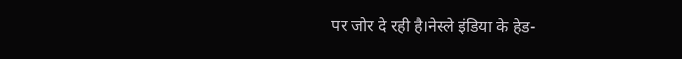पर जोर दे रही है।नेस्ले इंडिया के हेड-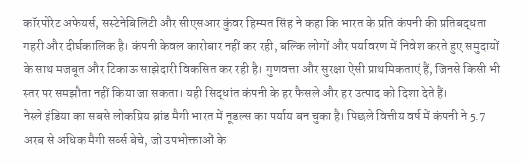कॉरपोरेट अफेयर्स, सस्टेनेबिलिटी और सीएसआर कुंवर हिम्मत सिंह ने कहा कि भारत के प्रति कंपनी की प्रतिबद्धता गहरी और दीर्घकालिक है। कंपनी केवल कारोबार नहीं कर रही, बल्कि लोगों और पर्यावरण में निवेश करते हुए समुदायों के साथ मजबूत और टिकाऊ साझेदारी विकसित कर रही है। गुणवत्ता और सुरक्षा ऐसी प्राथमिकताएं हैं, जिनसे किसी भी स्तर पर समझौता नहीं किया जा सकता। यही सिद्धांत कंपनी के हर फैसले और हर उत्पाद को दिशा देते हैं।
नेस्ले इंडिया का सबसे लोकप्रिय ब्रांड मैगी भारत में नूडल्स का पर्याय बन चुका है। पिछले वित्तीय वर्ष में कंपनी ने 5.7 अरब से अधिक मैगी सर्व्स बेचे, जो उपभोक्ताओं के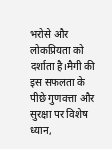भरोसे और लोकप्रियता को दर्शाता है।मैगी की इस सफलता के पीछे गुणवत्ता और सुरक्षा पर विशेष ध्यान,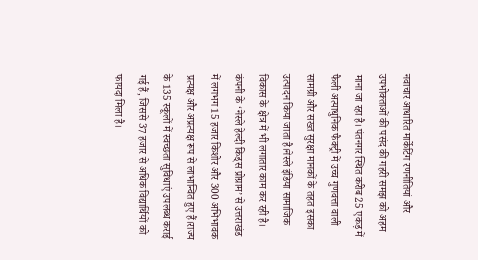नवाचार आधारित मार्केटिंग रणनीतियां और उपभोक्ताओं की पसंद की गहरी समझ को अहम माना जा रहा है। पंतनगर स्थित करीब 25 एकड़ में फैली अत्याधुनिक फैक्ट्री में उच्च गुणवत्ता वाली सामग्री और सख्त सुरक्षा मानकों के तहत इसका उत्पादन किया जाता है।नेस्ले इंडिया सामाजिक विकास के क्षेत्र में भी लगातार काम कर रही है। कंपनी के ‘नेस्ले हेल्दी किड्स प्रोग्राम’ से उत्तराखंड में लगभग 15 हजार किशोर और 300 अभिभावक प्रत्यक्ष और अप्रत्यक्ष रूप से लाभान्वित हुए हैं।राज्य के 135 स्कूलों में स्वच्छता सुविधाएं उपलब्ध कराई गई हैं, जिससे 37 हजार से अधिक विद्यार्थियों को फायदा मिला है।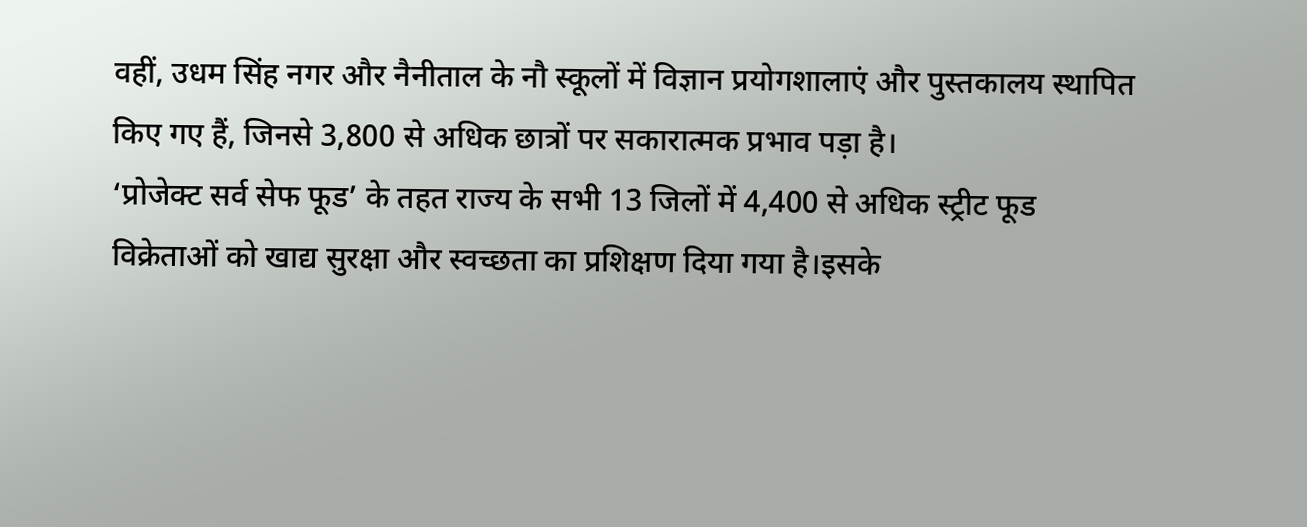वहीं, उधम सिंह नगर और नैनीताल के नौ स्कूलों में विज्ञान प्रयोगशालाएं और पुस्तकालय स्थापित किए गए हैं, जिनसे 3,800 से अधिक छात्रों पर सकारात्मक प्रभाव पड़ा है।
‘प्रोजेक्ट सर्व सेफ फूड’ के तहत राज्य के सभी 13 जिलों में 4,400 से अधिक स्ट्रीट फूड विक्रेताओं को खाद्य सुरक्षा और स्वच्छता का प्रशिक्षण दिया गया है।इसके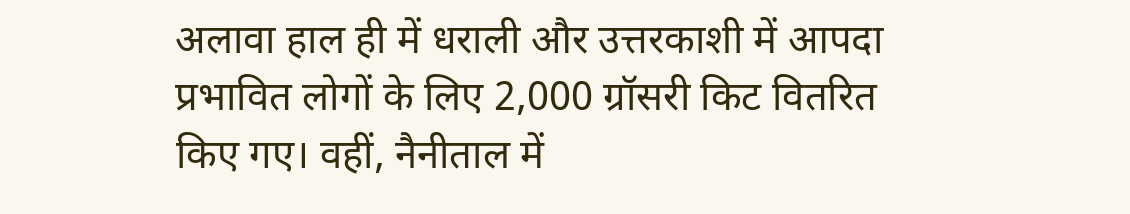अलावा हाल ही में धराली और उत्तरकाशी में आपदा प्रभावित लोगों के लिए 2,000 ग्रॉसरी किट वितरित किए गए। वहीं, नैनीताल में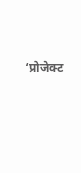‘प्रोजेक्ट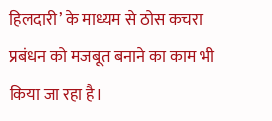हिलदारी’ के माध्यम से ठोस कचरा प्रबंधन को मजबूत बनाने का काम भी किया जा रहा है।